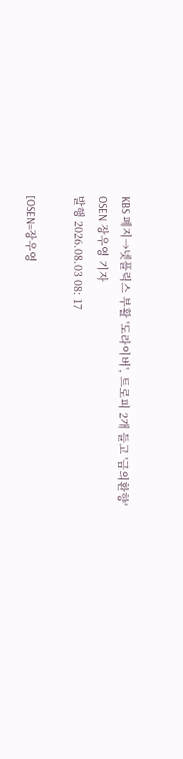KBS 폐지→넷플릭스 부활 '도라이버', 트로피 2개 들고 '금의환향'
OSEN 장우영 기자
발행 2026.08.03 08: 17

[OSEN=장우영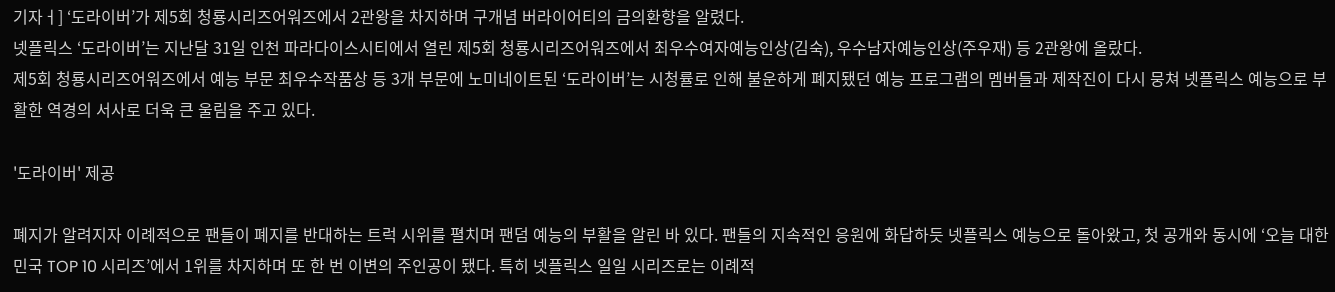기자ㅓ] ‘도라이버’가 제5회 청룡시리즈어워즈에서 2관왕을 차지하며 구개념 버라이어티의 금의환향을 알렸다.
넷플릭스 ‘도라이버’는 지난달 31일 인천 파라다이스시티에서 열린 제5회 청룡시리즈어워즈에서 최우수여자예능인상(김숙), 우수남자예능인상(주우재) 등 2관왕에 올랐다.
제5회 청룡시리즈어워즈에서 예능 부문 최우수작품상 등 3개 부문에 노미네이트된 ‘도라이버’는 시청률로 인해 불운하게 폐지됐던 예능 프로그램의 멤버들과 제작진이 다시 뭉쳐 넷플릭스 예능으로 부활한 역경의 서사로 더욱 큰 울림을 주고 있다.

'도라이버' 제공

폐지가 알려지자 이례적으로 팬들이 폐지를 반대하는 트럭 시위를 펼치며 팬덤 예능의 부활을 알린 바 있다. 팬들의 지속적인 응원에 화답하듯 넷플릭스 예능으로 돌아왔고, 첫 공개와 동시에 ‘오늘 대한민국 TOP 10 시리즈’에서 1위를 차지하며 또 한 번 이변의 주인공이 됐다. 특히 넷플릭스 일일 시리즈로는 이례적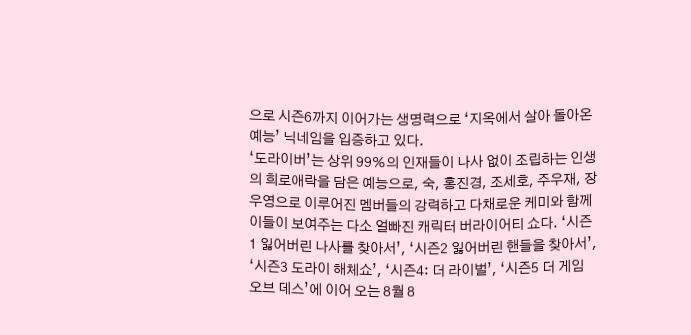으로 시즌6까지 이어가는 생명력으로 ‘지옥에서 살아 돌아온 예능’ 닉네임을 입증하고 있다.
‘도라이버’는 상위 99%의 인재들이 나사 없이 조립하는 인생의 희로애락을 담은 예능으로, 숙, 홍진경, 조세호, 주우재, 장우영으로 이루어진 멤버들의 강력하고 다채로운 케미와 함께 이들이 보여주는 다소 얼빠진 캐릭터 버라이어티 쇼다. ‘시즌1 잃어버린 나사를 찾아서’, ‘시즌2 잃어버린 핸들을 찾아서’, ‘시즌3 도라이 해체쇼’, ‘시즌4: 더 라이벌’, ‘시즌5 더 게임 오브 데스’에 이어 오는 8월 8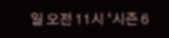일 오전 11시 ‘시즌 6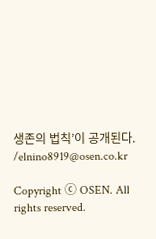생존의 법칙’이 공개된다. /elnino8919@osen.co.kr

Copyright ⓒ OSEN. All rights reserved.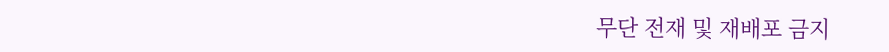무단 전재 및 재배포 금지